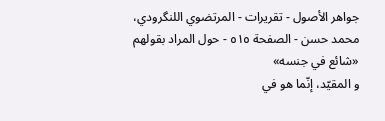جواهر الأصول - تقريرات - المرتضوي اللنگرودي، محمد حسن - الصفحة ٥١٥ - حول المراد بقولهم «شائع في جنسه»
و المقيّد، إنّما هو في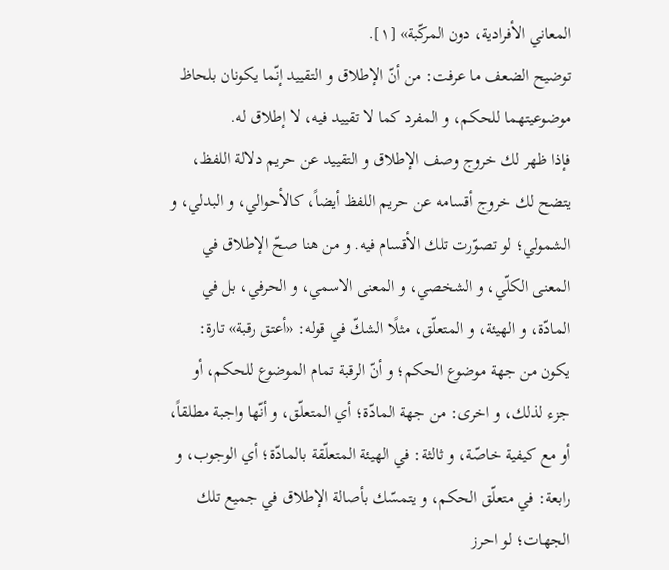المعاني الأفرادية، دون المركّبة» [١].
توضيح الضعف ما عرفت: من أنّ الإطلاق و التقييد إنّما يكونان بلحاظ موضوعيتهما للحكم، و المفرد كما لا تقييد فيه، لا إطلاق له.
فإذا ظهر لك خروج وصف الإطلاق و التقييد عن حريم دلالة اللفظ، يتضح لك خروج أقسامه عن حريم اللفظ أيضاً، كالأحوالي، و البدلي، و الشمولي؛ لو تصوّرت تلك الأقسام فيه. و من هنا صحّ الإطلاق في المعنى الكلّي، و الشخصي، و المعنى الاسمي، و الحرفي، بل في المادّة، و الهيئة، و المتعلّق، مثلًا الشكّ في قوله: «أعتق رقبة» تارة: يكون من جهة موضوع الحكم؛ و أنّ الرقبة تمام الموضوع للحكم، أو جزء لذلك، و اخرى: من جهة المادّة؛ أي المتعلّق، و أنّها واجبة مطلقاً، أو مع كيفية خاصّة، و ثالثة: في الهيئة المتعلّقة بالمادّة؛ أي الوجوب، و رابعة: في متعلّق الحكم، و يتمسّك بأصالة الإطلاق في جميع تلك الجهات؛ لو احرز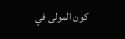كون المولى في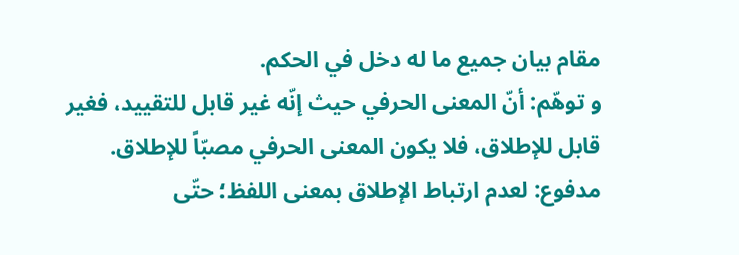مقام بيان جميع ما له دخل في الحكم.
و توهّم: أنّ المعنى الحرفي حيث إنّه غير قابل للتقييد، فغير قابل للإطلاق، فلا يكون المعنى الحرفي مصبّاً للإطلاق.
مدفوع: لعدم ارتباط الإطلاق بمعنى اللفظ؛ حتّى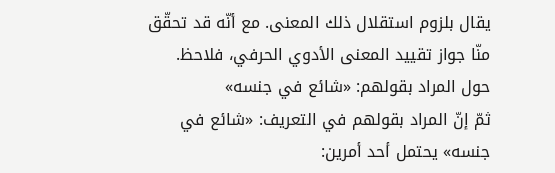يقال بلزوم استقلال ذلك المعنى. مع أنّه قد تحقّق منّا جواز تقييد المعنى الأدوي الحرفي، فلاحظ.
حول المراد بقولهم: «شائع في جنسه»
ثمّ إنّ المراد بقولهم في التعريف: «شائع في جنسه» يحتمل أحد أمرين: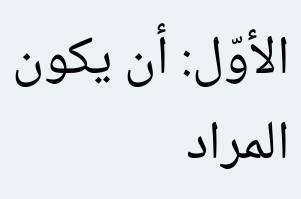الأوّل: أن يكون المراد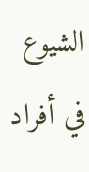الشيوع في أفراد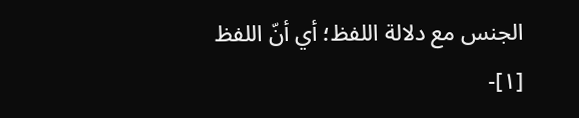الجنس مع دلالة اللفظ؛ أي أنّ اللفظ
[١]-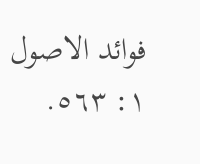فوائد الاصول ١: ٥٦٣.